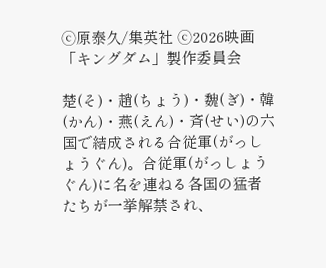ⓒ原泰久/集英社 ⓒ2026映画「キングダム」製作委員会

楚(そ)・趙(ちょう)・魏(ぎ)・韓(かん)・燕(えん)・斉(せい)の六国で結成される合従軍(がっしょうぐん)。合従軍(がっしょうぐん)に名を連ねる各国の猛者たちが一挙解禁され、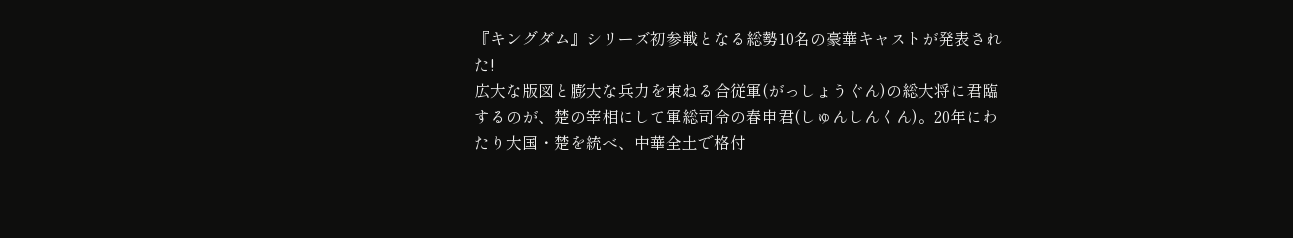『キングダム』シリーズ初参戦となる総勢10名の豪華キャストが発表された!
広大な版図と膨大な兵力を束ねる合従軍(がっしょうぐん)の総大将に君臨するのが、楚の宰相にして軍総司令の春申君(しゅんしんくん)。20年にわたり大国・楚を統べ、中華全土で格付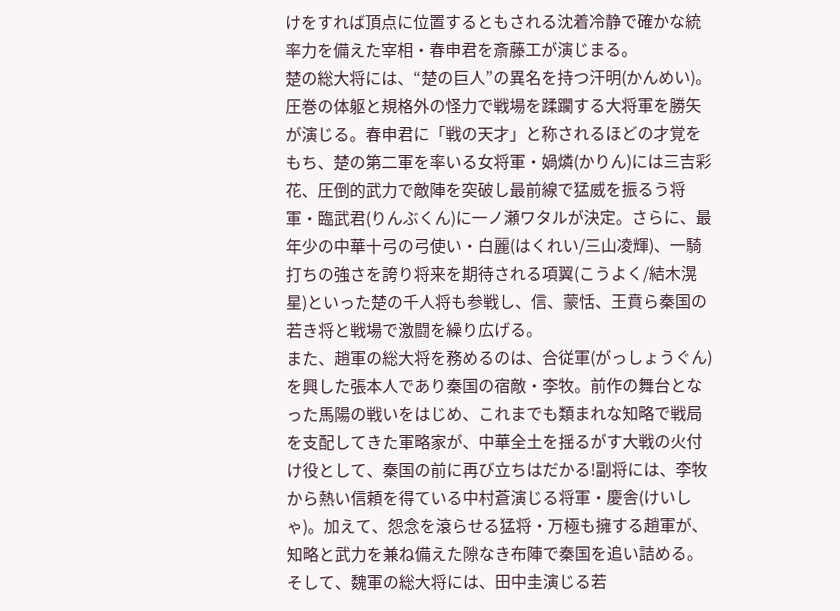けをすれば頂点に位置するともされる沈着冷静で確かな統率力を備えた宰相・春申君を斎藤工が演じまる。
楚の総大将には、“楚の巨人”の異名を持つ汗明(かんめい)。圧巻の体躯と規格外の怪力で戦場を蹂躙する大将軍を勝矢が演じる。春申君に「戦の天才」と称されるほどの才覚をもち、楚の第二軍を率いる女将軍・媧燐(かりん)には三吉彩花、圧倒的武力で敵陣を突破し最前線で猛威を振るう将軍・臨武君(りんぶくん)に一ノ瀬ワタルが決定。さらに、最年少の中華十弓の弓使い・白麗(はくれい/三山凌輝)、一騎打ちの強さを誇り将来を期待される項翼(こうよく/結木滉星)といった楚の千人将も参戦し、信、蒙恬、王賁ら秦国の若き将と戦場で激闘を繰り広げる。
また、趙軍の総大将を務めるのは、合従軍(がっしょうぐん)を興した張本人であり秦国の宿敵・李牧。前作の舞台となった馬陽の戦いをはじめ、これまでも類まれな知略で戦局を支配してきた軍略家が、中華全土を揺るがす大戦の火付け役として、秦国の前に再び立ちはだかる!副将には、李牧から熱い信頼を得ている中村蒼演じる将軍・慶舎(けいしゃ)。加えて、怨念を滾らせる猛将・万極も擁する趙軍が、知略と武力を兼ね備えた隙なき布陣で秦国を追い詰める。
そして、魏軍の総大将には、田中圭演じる若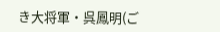き大将軍・呉鳳明(ご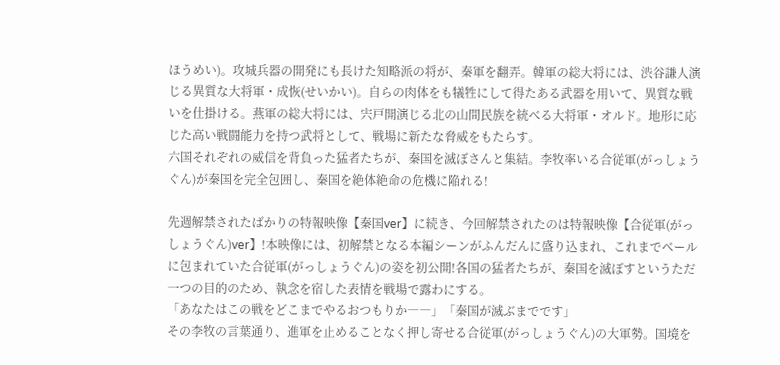ほうめい)。攻城兵器の開発にも長けた知略派の将が、秦軍を翻弄。韓軍の総大将には、渋谷謙人演じる異質な大将軍・成恢(せいかい)。自らの肉体をも犠牲にして得たある武器を用いて、異質な戦いを仕掛ける。燕軍の総大将には、宍戸開演じる北の山間民族を統べる大将軍・オルド。地形に応じた高い戦闘能力を持つ武将として、戦場に新たな脅威をもたらす。
六国それぞれの威信を背負った猛者たちが、秦国を滅ぼさんと集結。李牧率いる合従軍(がっしょうぐん)が秦国を完全包囲し、秦国を絶体絶命の危機に陥れる!

先週解禁されたばかりの特報映像【秦国ver】に続き、今回解禁されたのは特報映像【合従軍(がっしょうぐん)ver】!本映像には、初解禁となる本編シーンがふんだんに盛り込まれ、これまでベールに包まれていた合従軍(がっしょうぐん)の姿を初公開!各国の猛者たちが、秦国を滅ぼすというただ一つの目的のため、執念を宿した表情を戦場で露わにする。
「あなたはこの戦をどこまでやるおつもりか――」「秦国が滅ぶまでです」
その李牧の言葉通り、進軍を止めることなく押し寄せる合従軍(がっしょうぐん)の大軍勢。国境を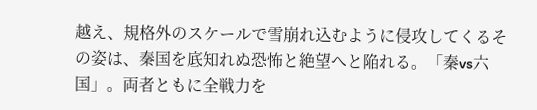越え、規格外のスケールで雪崩れ込むように侵攻してくるその姿は、秦国を底知れぬ恐怖と絶望へと陥れる。「秦vs六国」。両者ともに全戦力を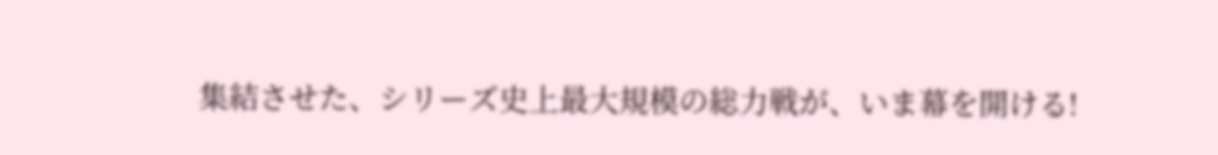集結させた、シリーズ史上最大規模の総力戦が、いま幕を開ける!